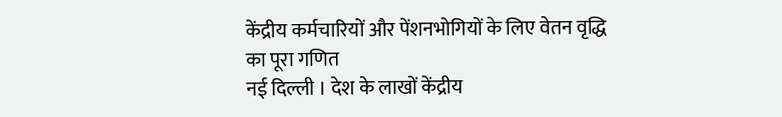केंद्रीय कर्मचारियों और पेंशनभोगियों के लिए वेतन वृद्धि का पूरा गणित
नई दिल्ली । देश के लाखों केंद्रीय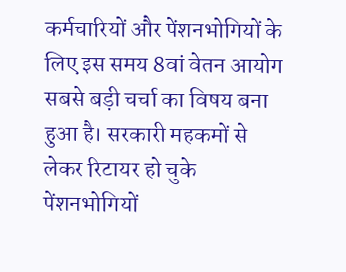कर्मचारियों और पेंशनभोगियों के लिए इस समय 8वां वेतन आयोग सबसे बड़ी चर्चा का विषय बना हुआ है। सरकारी महकमों से लेकर रिटायर हो चुके पेंशनभोगियों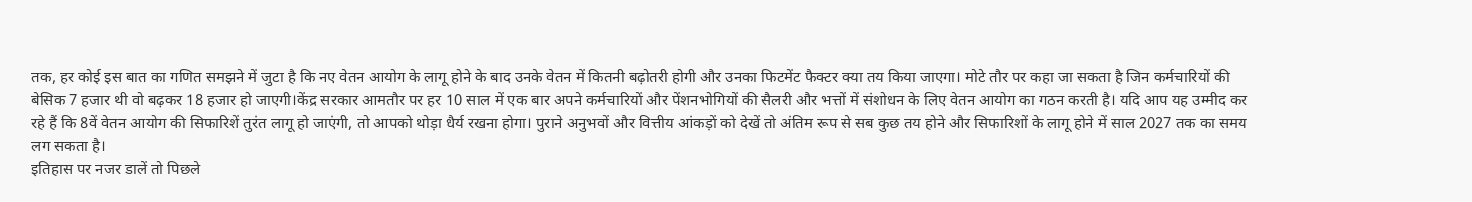तक, हर कोई इस बात का गणित समझने में जुटा है कि नए वेतन आयोग के लागू होने के बाद उनके वेतन में कितनी बढ़ोतरी होगी और उनका फिटमेंट फैक्टर क्या तय किया जाएगा। मोटे तौर पर कहा जा सकता है जिन कर्मचारियों की बेसिक 7 हजार थी वो बढ़कर 18 हजार हो जाएगी।केंद्र सरकार आमतौर पर हर 10 साल में एक बार अपने कर्मचारियों और पेंशनभोगियों की सैलरी और भत्तों में संशोधन के लिए वेतन आयोग का गठन करती है। यदि आप यह उम्मीद कर रहे हैं कि 8वें वेतन आयोग की सिफारिशें तुरंत लागू हो जाएंगी, तो आपको थोड़ा धैर्य रखना होगा। पुराने अनुभवों और वित्तीय आंकड़ों को देखें तो अंतिम रूप से सब कुछ तय होने और सिफारिशों के लागू होने में साल 2027 तक का समय लग सकता है।
इतिहास पर नजर डालें तो पिछले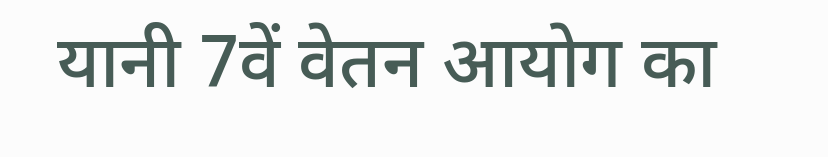यानी 7वें वेतन आयोग का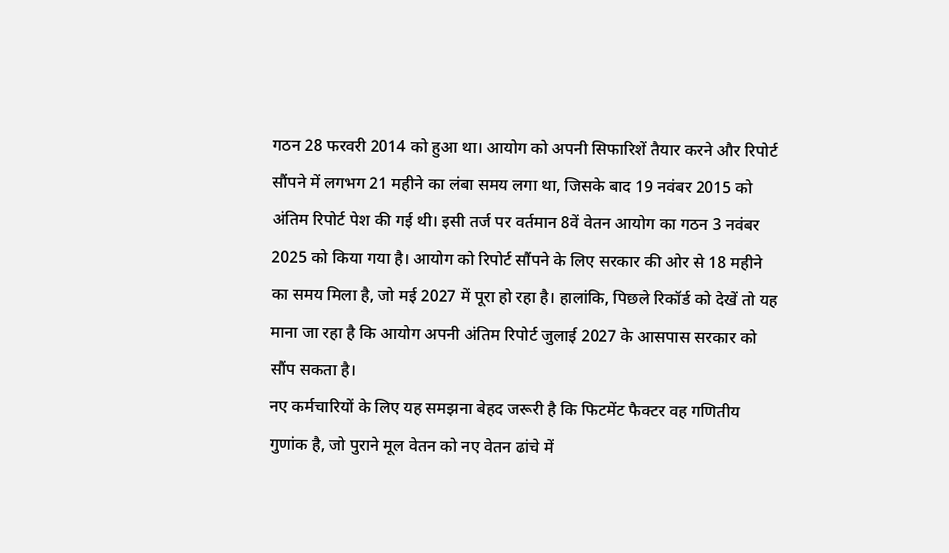गठन 28 फरवरी 2014 को हुआ था। आयोग को अपनी सिफारिशें तैयार करने और रिपोर्ट सौंपने में लगभग 21 महीने का लंबा समय लगा था, जिसके बाद 19 नवंबर 2015 को अंतिम रिपोर्ट पेश की गई थी। इसी तर्ज पर वर्तमान 8वें वेतन आयोग का गठन 3 नवंबर 2025 को किया गया है। आयोग को रिपोर्ट सौंपने के लिए सरकार की ओर से 18 महीने का समय मिला है, जो मई 2027 में पूरा हो रहा है। हालांकि, पिछले रिकॉर्ड को देखें तो यह माना जा रहा है कि आयोग अपनी अंतिम रिपोर्ट जुलाई 2027 के आसपास सरकार को सौंप सकता है।
नए कर्मचारियों के लिए यह समझना बेहद जरूरी है कि फिटमेंट फैक्टर वह गणितीय गुणांक है, जो पुराने मूल वेतन को नए वेतन ढांचे में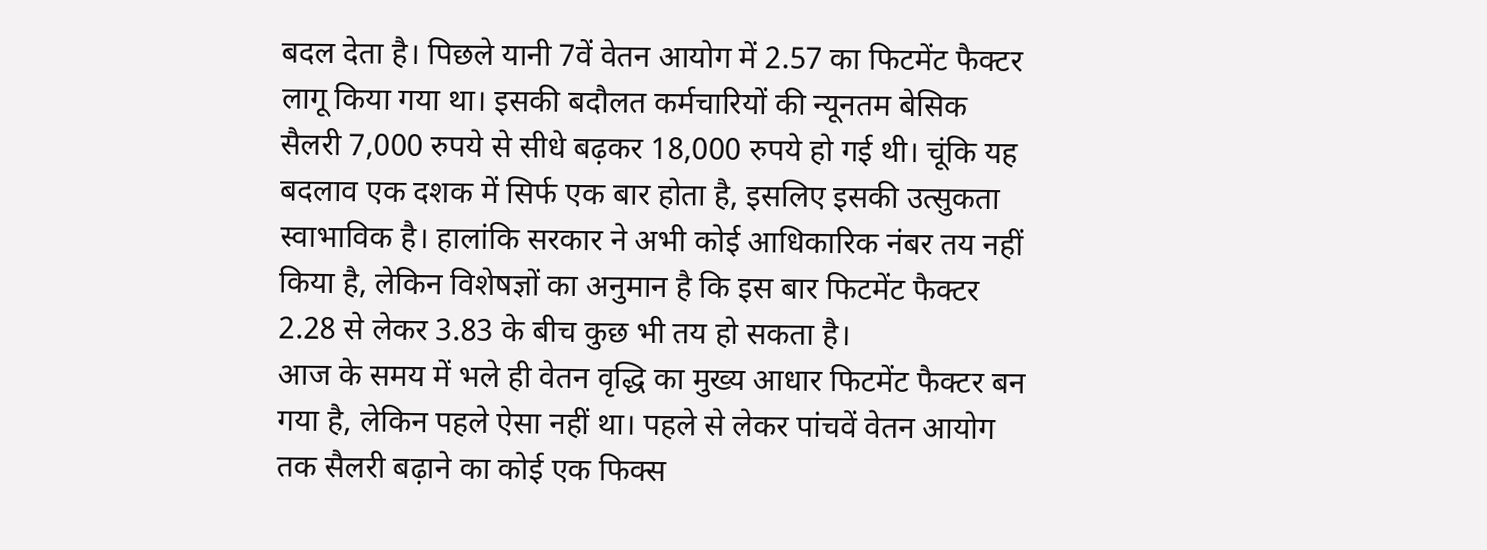बदल देता है। पिछले यानी 7वें वेतन आयोग में 2.57 का फिटमेंट फैक्टर लागू किया गया था। इसकी बदौलत कर्मचारियों की न्यूनतम बेसिक सैलरी 7,000 रुपये से सीधे बढ़कर 18,000 रुपये हो गई थी। चूंकि यह बदलाव एक दशक में सिर्फ एक बार होता है, इसलिए इसकी उत्सुकता स्वाभाविक है। हालांकि सरकार ने अभी कोई आधिकारिक नंबर तय नहीं किया है, लेकिन विशेषज्ञों का अनुमान है कि इस बार फिटमेंट फैक्टर 2.28 से लेकर 3.83 के बीच कुछ भी तय हो सकता है।
आज के समय में भले ही वेतन वृद्धि का मुख्य आधार फिटमेंट फैक्टर बन गया है, लेकिन पहले ऐसा नहीं था। पहले से लेकर पांचवें वेतन आयोग तक सैलरी बढ़ाने का कोई एक फिक्स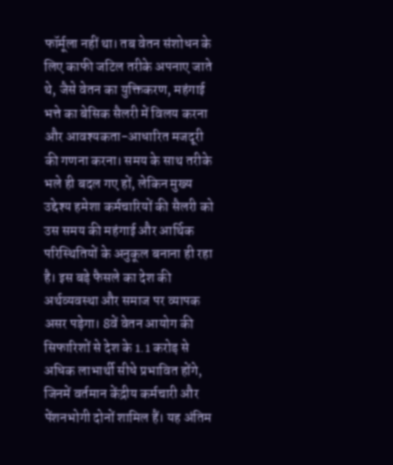फॉर्मूला नहीं था। तब वेतन संशोधन के लिए काफी जटिल तरीके अपनाए जाते थे, जैसे वेतन का युक्तिकरण, महंगाई भत्ते का बेसिक सैलरी में विलय करना और आवश्यकता-आधारित मजदूरी की गणना करना। समय के साथ तरीके भले ही बदल गए हों, लेकिन मुख्य उद्देश्य हमेशा कर्मचारियों की सैलरी को उस समय की महंगाई और आर्थिक परिस्थितियों के अनुकूल बनाना ही रहा है। इस बड़े फैसले का देश की अर्थव्यवस्था और समाज पर व्यापक असर पड़ेगा। 8वें वेतन आयोग की सिफारिशों से देश के 1.1 करोड़ से अधिक लाभार्थी सीधे प्रभावित होंगे, जिनमें वर्तमान केंद्रीय कर्मचारी और पेंशनभोगी दोनों शामिल हैं। यह अंतिम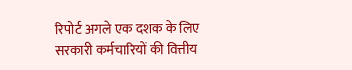रिपोर्ट अगले एक दशक के लिए सरकारी कर्मचारियों की वित्तीय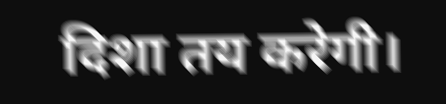दिशा तय करेगी।